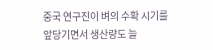중국 연구진이 벼의 수확 시기를 앞당기면서 생산량도 늘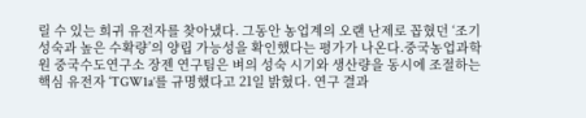릴 수 있는 희귀 유전자를 찾아냈다. 그동안 농업계의 오랜 난제로 꼽혔던 ‘조기 성숙과 높은 수확량’의 양립 가능성을 확인했다는 평가가 나온다.중국농업과학원 중국수도연구소 장젠 연구팀은 벼의 성숙 시기와 생산량을 동시에 조절하는 핵심 유전자 ‘TGW1a’를 규명했다고 21일 밝혔다. 연구 결과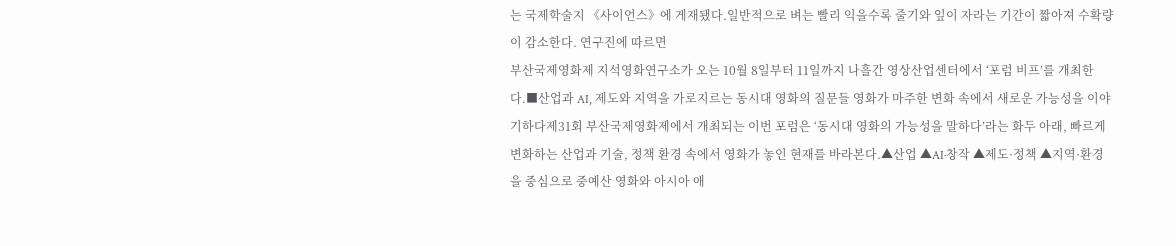는 국제학술지 《사이언스》에 게재됐다.일반적으로 벼는 빨리 익을수록 줄기와 잎이 자라는 기간이 짧아져 수확량이 감소한다. 연구진에 따르면
부산국제영화제 지석영화연구소가 오는 10월 8일부터 11일까지 나흘간 영상산업센터에서 ‘포럼 비프’를 개최한다.■산업과 AI, 제도와 지역을 가로지르는 동시대 영화의 질문들 영화가 마주한 변화 속에서 새로운 가능성을 이야기하다제31회 부산국제영화제에서 개최되는 이번 포럼은 ‘동시대 영화의 가능성을 말하다’라는 화두 아래, 빠르게 변화하는 산업과 기술, 정책 환경 속에서 영화가 놓인 현재를 바라본다.▲산업 ▲AI·창작 ▲제도·정책 ▲지역·환경을 중심으로 중예산 영화와 아시아 애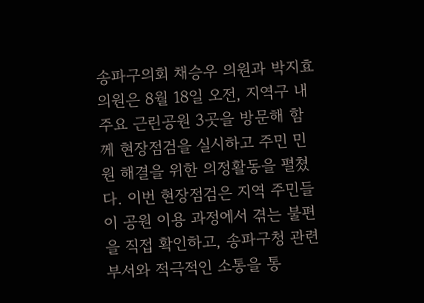송파구의회 채승우 의원과 박지효 의원은 8월 18일 오전, 지역구 내 주요 근린공원 3곳을 방문해 함께 현장점검을 실시하고 주민 민원 해결을 위한 의정활동을 펼쳤다. 이번 현장점검은 지역 주민들이 공원 이용 과정에서 겪는 불편을 직접 확인하고, 송파구청 관련 부서와 적극적인 소통을 통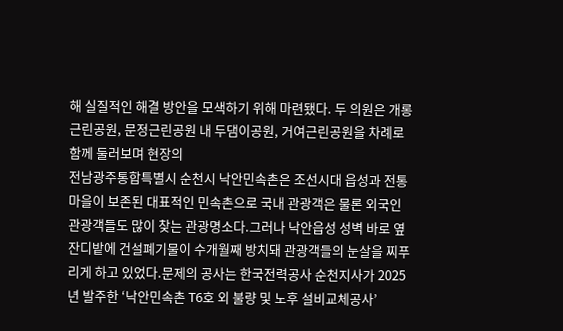해 실질적인 해결 방안을 모색하기 위해 마련됐다. 두 의원은 개롱근린공원, 문정근린공원 내 두댐이공원, 거여근린공원을 차례로 함께 둘러보며 현장의
전남광주통합특별시 순천시 낙안민속촌은 조선시대 읍성과 전통마을이 보존된 대표적인 민속촌으로 국내 관광객은 물론 외국인 관광객들도 많이 찾는 관광명소다.그러나 낙안읍성 성벽 바로 옆 잔디밭에 건설폐기물이 수개월째 방치돼 관광객들의 눈살을 찌푸리게 하고 있었다.문제의 공사는 한국전력공사 순천지사가 2025년 발주한 ‘낙안민속촌 T6호 외 불량 및 노후 설비교체공사’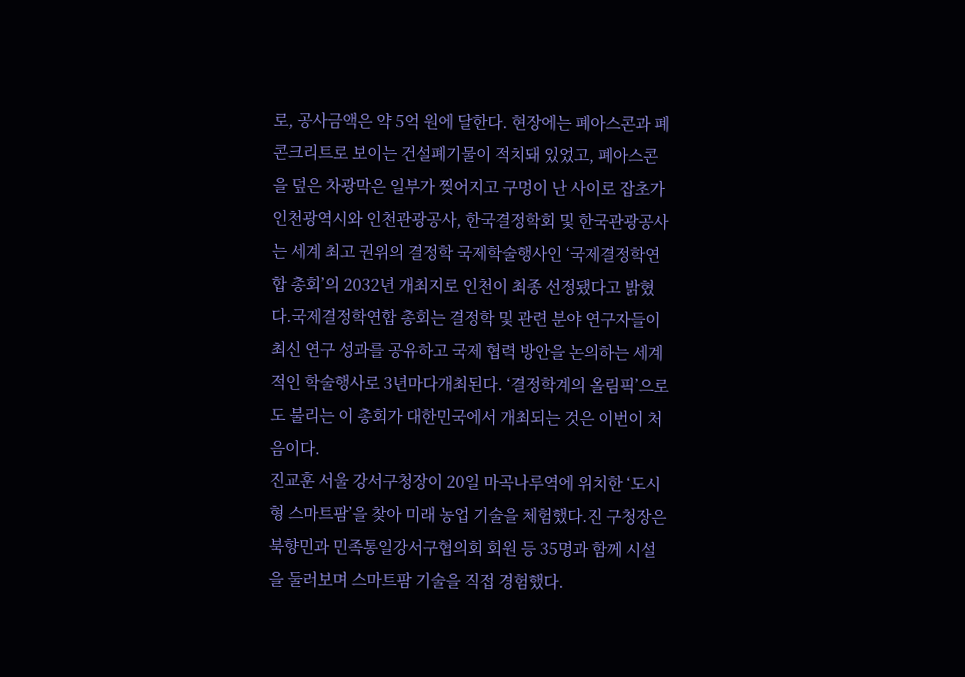로, 공사금액은 약 5억 원에 달한다. 현장에는 폐아스콘과 폐콘크리트로 보이는 건설폐기물이 적치돼 있었고, 폐아스콘을 덮은 차광막은 일부가 찢어지고 구멍이 난 사이로 잡초가
인천광역시와 인천관광공사, 한국결정학회 및 한국관광공사는 세계 최고 권위의 결정학 국제학술행사인 ‘국제결정학연합 총회’의 2032년 개최지로 인천이 최종 선정됐다고 밝혔다.국제결정학연합 총회는 결정학 및 관련 분야 연구자들이 최신 연구 성과를 공유하고 국제 협력 방안을 논의하는 세계적인 학술행사로 3년마다개최된다. ‘결정학계의 올림픽’으로도 불리는 이 총회가 대한민국에서 개최되는 것은 이번이 처음이다.
진교훈 서울 강서구청장이 20일 마곡나루역에 위치한 ‘도시형 스마트팜’을 찾아 미래 농업 기술을 체험했다.진 구청장은 북향민과 민족통일강서구협의회 회원 등 35명과 함께 시설을 둘러보며 스마트팜 기술을 직접 경험했다.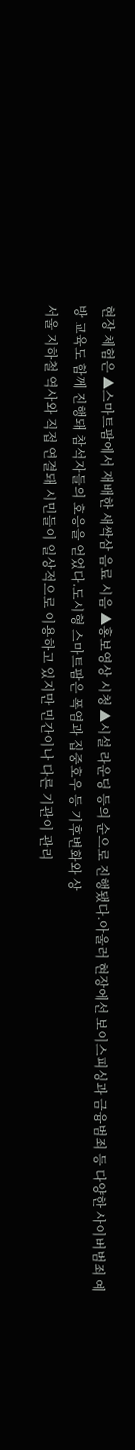현장 체험은 ▲스마트팜에서 재배한 새싹삼 음료 시음 ▲홍보영상 시청 ▲시설 라운딩 등의 순으로 진행됐다.아울러 현장에선 보이스피싱과 금융범죄 등 다양한 사이버범죄 예방 교육도 함께 진행돼 참석자들의 호응을 얻었다.도시형 스마트팜은 폭염과 집중호우 등 기후변화와 상
서울 지하철 역사와 직접 연결돼 시민들이 일상적으로 이용하고 있지만 민간이나 다른 기관이 관리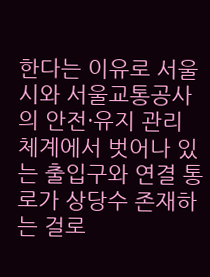한다는 이유로 서울시와 서울교통공사의 안전·유지 관리 체계에서 벗어나 있는 출입구와 연결 통로가 상당수 존재하는 걸로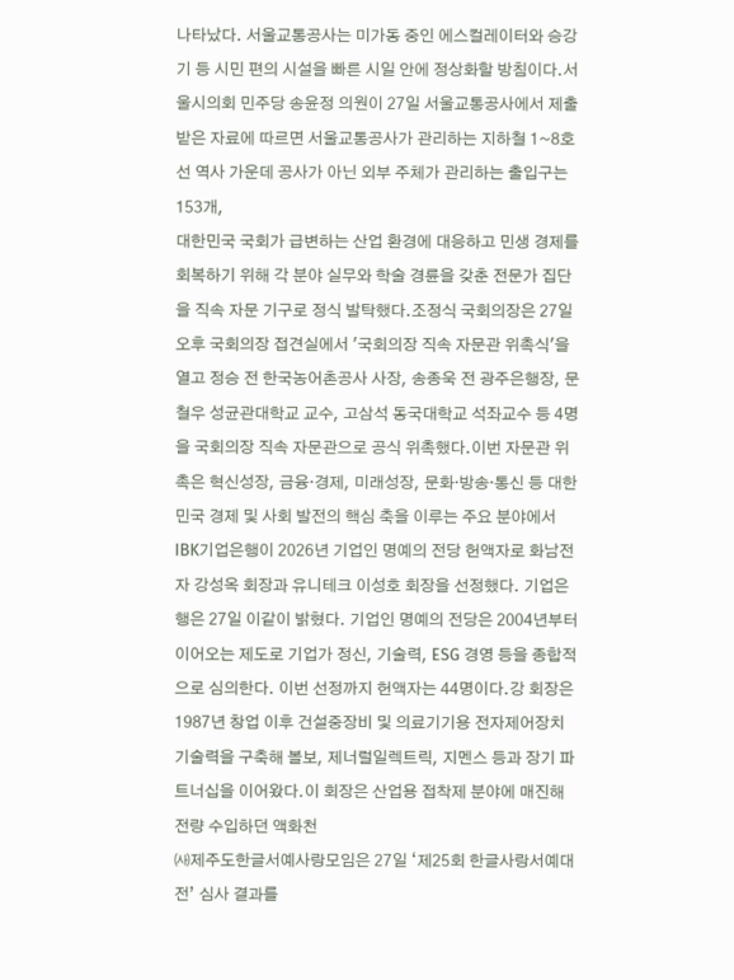나타났다. 서울교통공사는 미가동 중인 에스컬레이터와 승강기 등 시민 편의 시설을 빠른 시일 안에 정상화할 방침이다.서울시의회 민주당 송윤정 의원이 27일 서울교통공사에서 제출받은 자료에 따르면 서울교통공사가 관리하는 지하철 1~8호선 역사 가운데 공사가 아닌 외부 주체가 관리하는 출입구는 153개,
대한민국 국회가 급변하는 산업 환경에 대응하고 민생 경제를 회복하기 위해 각 분야 실무와 학술 경륜을 갖춘 전문가 집단을 직속 자문 기구로 정식 발탁했다.조정식 국회의장은 27일 오후 국회의장 접견실에서 '국회의장 직속 자문관 위촉식'을 열고 정승 전 한국농어촌공사 사장, 송종욱 전 광주은행장, 문철우 성균관대학교 교수, 고삼석 동국대학교 석좌교수 등 4명을 국회의장 직속 자문관으로 공식 위촉했다.이번 자문관 위촉은 혁신성장, 금융·경제, 미래성장, 문화·방송·통신 등 대한민국 경제 및 사회 발전의 핵심 축을 이루는 주요 분야에서
IBK기업은행이 2026년 기업인 명예의 전당 헌액자로 화남전자 강성옥 회장과 유니테크 이성호 회장을 선정했다. 기업은행은 27일 이같이 밝혔다. 기업인 명예의 전당은 2004년부터 이어오는 제도로 기업가 정신, 기술력, ESG 경영 등을 종합적으로 심의한다. 이번 선정까지 헌액자는 44명이다.강 회장은 1987년 창업 이후 건설중장비 및 의료기기용 전자제어장치 기술력을 구축해 볼보, 제너럴일렉트릭, 지멘스 등과 장기 파트너십을 이어왔다.이 회장은 산업용 접착제 분야에 매진해 전량 수입하던 액화천
㈔제주도한글서예사랑모임은 27일 ‘제25회 한글사랑서예대전’ 심사 결과를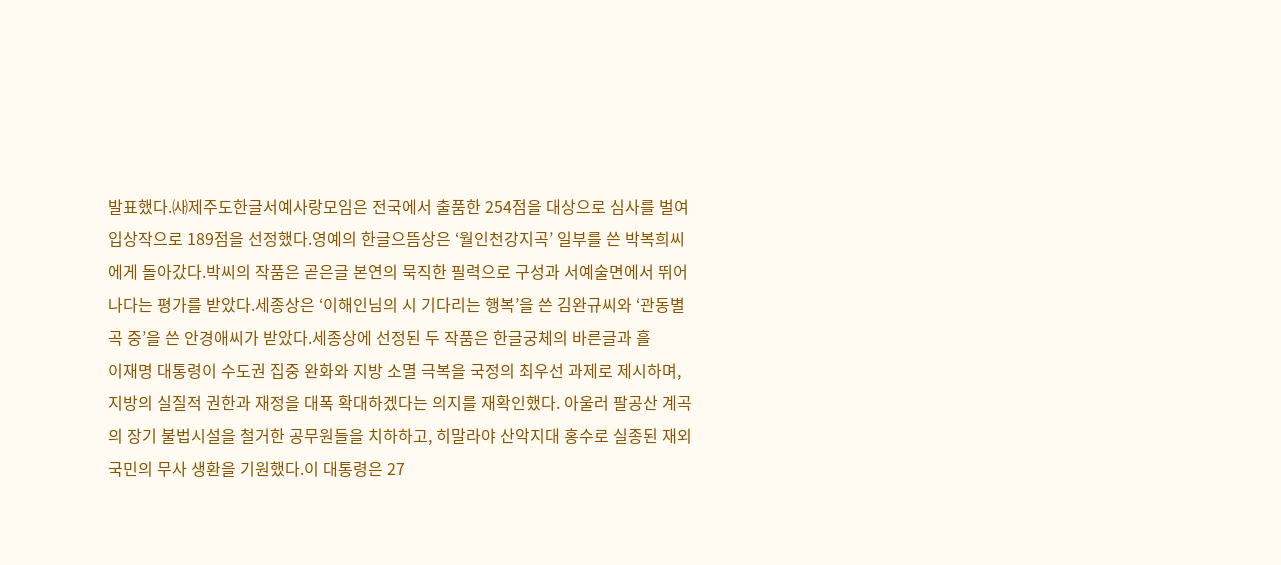발표했다.㈔제주도한글서예사랑모임은 전국에서 출품한 254점을 대상으로 심사를 벌여 입상작으로 189점을 선정했다.영예의 한글으뜸상은 ‘월인천강지곡’ 일부를 쓴 박복희씨에게 돌아갔다.박씨의 작품은 곧은글 본연의 묵직한 필력으로 구성과 서예술면에서 뛰어나다는 평가를 받았다.세종상은 ‘이해인님의 시 기다리는 행복’을 쓴 김완규씨와 ‘관동별곡 중’을 쓴 안경애씨가 받았다.세종상에 선정된 두 작품은 한글궁체의 바른글과 흘
이재명 대통령이 수도권 집중 완화와 지방 소멸 극복을 국정의 최우선 과제로 제시하며, 지방의 실질적 권한과 재정을 대폭 확대하겠다는 의지를 재확인했다. 아울러 팔공산 계곡의 장기 불법시설을 철거한 공무원들을 치하하고, 히말라야 산악지대 홍수로 실종된 재외국민의 무사 생환을 기원했다.이 대통령은 27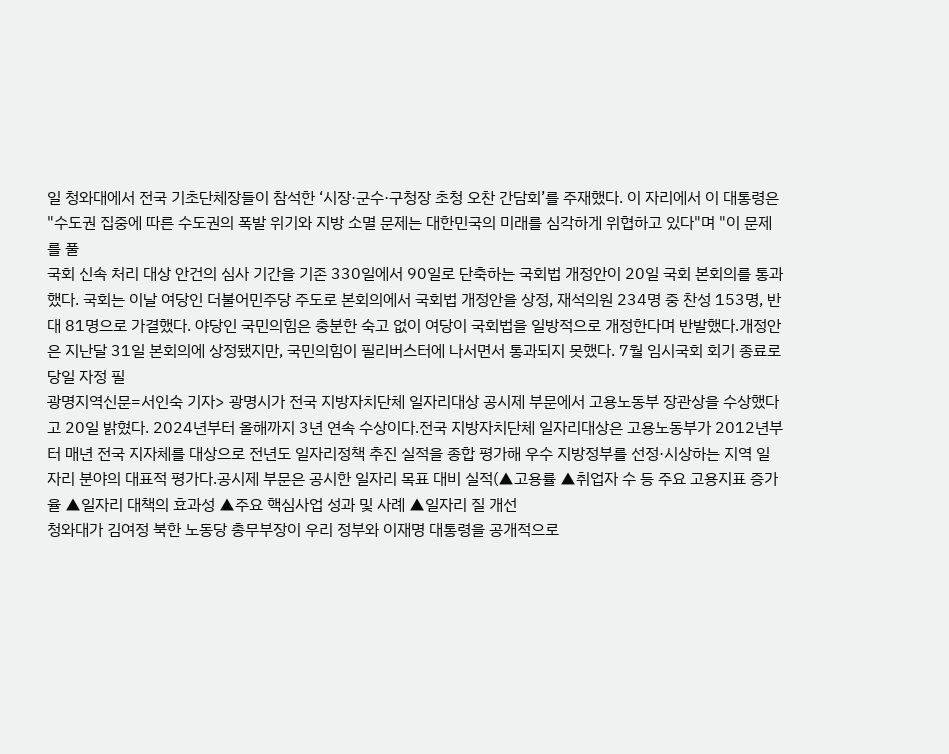일 청와대에서 전국 기초단체장들이 참석한 ‘시장·군수·구청장 초청 오찬 간담회’를 주재했다. 이 자리에서 이 대통령은 "수도권 집중에 따른 수도권의 폭발 위기와 지방 소멸 문제는 대한민국의 미래를 심각하게 위협하고 있다"며 "이 문제를 풀
국회 신속 처리 대상 안건의 심사 기간을 기존 330일에서 90일로 단축하는 국회법 개정안이 20일 국회 본회의를 통과했다. 국회는 이날 여당인 더불어민주당 주도로 본회의에서 국회법 개정안을 상정, 재석의원 234명 중 찬성 153명, 반대 81명으로 가결했다. 야당인 국민의힘은 충분한 숙고 없이 여당이 국회법을 일방적으로 개정한다며 반발했다.개정안은 지난달 31일 본회의에 상정됐지만, 국민의힘이 필리버스터에 나서면서 통과되지 못했다. 7월 임시국회 회기 종료로 당일 자정 필
광명지역신문=서인숙 기자> 광명시가 전국 지방자치단체 일자리대상 공시제 부문에서 고용노동부 장관상을 수상했다고 20일 밝혔다. 2024년부터 올해까지 3년 연속 수상이다.전국 지방자치단체 일자리대상은 고용노동부가 2012년부터 매년 전국 지자체를 대상으로 전년도 일자리정책 추진 실적을 종합 평가해 우수 지방정부를 선정·시상하는 지역 일자리 분야의 대표적 평가다.공시제 부문은 공시한 일자리 목표 대비 실적(▲고용률 ▲취업자 수 등 주요 고용지표 증가율 ▲일자리 대책의 효과성 ▲주요 핵심사업 성과 및 사례 ▲일자리 질 개선
청와대가 김여정 북한 노동당 총무부장이 우리 정부와 이재명 대통령을 공개적으로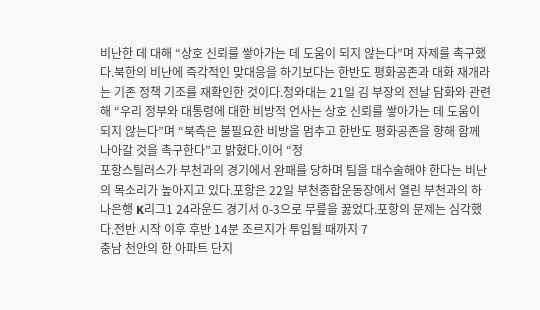비난한 데 대해 “상호 신뢰를 쌓아가는 데 도움이 되지 않는다”며 자제를 촉구했다.북한의 비난에 즉각적인 맞대응을 하기보다는 한반도 평화공존과 대화 재개라는 기존 정책 기조를 재확인한 것이다.청와대는 21일 김 부장의 전날 담화와 관련해 “우리 정부와 대통령에 대한 비방적 언사는 상호 신뢰를 쌓아가는 데 도움이 되지 않는다”며 “북측은 불필요한 비방을 멈추고 한반도 평화공존을 향해 함께 나아갈 것을 촉구한다”고 밝혔다.이어 “정
포항스틸러스가 부천과의 경기에서 완패를 당하며 팀을 대수술해야 한다는 비난의 목소리가 높아지고 있다.포항은 22일 부천종합운동장에서 열린 부천과의 하나은행 K리그1 24라운드 경기서 0-3으로 무릎을 꿇었다.포항의 문제는 심각했다.전반 시작 이후 후반 14분 조르지가 투입될 때까지 7
충남 천안의 한 아파트 단지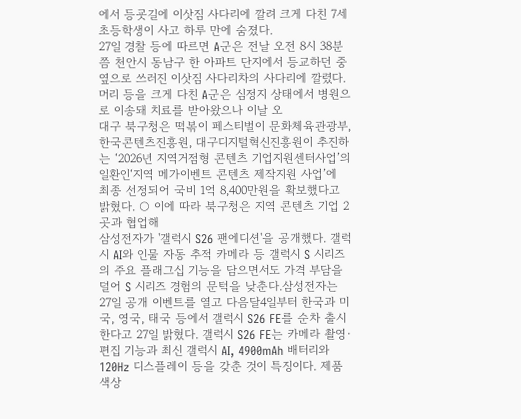에서 등굣길에 이삿짐 사다리에 깔려 크게 다친 7세 초등학생이 사고 하루 만에 숨졌다.
27일 경찰 등에 따르면 A군은 전날 오전 8시 38분쯤 천안시 동남구 한 아파트 단지에서 등교하던 중 옆으로 쓰러진 이삿짐 사다리차의 사다리에 깔렸다.
머리 등을 크게 다친 A군은 심정지 상태에서 병원으로 이송돼 치료를 받아왔으나 이날 오
대구 북구청은 떡볶이 페스티벌이 문화체육관광부, 한국콘텐츠진흥원, 대구디지털혁신진흥원이 추진하는 ‘2026년 지역거점형 콘텐츠 기업지원센터사업’의 일환인‘지역 메가이벤트 콘텐츠 제작지원 사업’에 최종 선정되어 국비 1억 8,400만원을 확보했다고 밝혔다. ○ 이에 따라 북구청은 지역 콘텐츠 기업 2곳과 협업해
삼성전자가 '갤럭시 S26 팬에디션'을 공개했다. 갤럭시 AI와 인물 자동 추적 카메라 등 갤럭시 S 시리즈의 주요 플래그십 기능을 담으면서도 가격 부담을 덜어 S 시리즈 경험의 문턱을 낮춘다.삼성전자는 27일 공개 이벤트를 열고 다음달4일부터 한국과 미국, 영국, 태국 등에서 갤럭시 S26 FE를 순차 출시한다고 27일 밝혔다. 갤럭시 S26 FE는 카메라 촬영·편집 기능과 최신 갤럭시 AI, 4900mAh 배터리와 120Hz 디스플레이 등을 갖춘 것이 특징이다. 제품 색상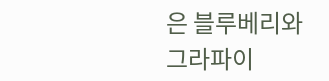은 블루베리와 그라파이